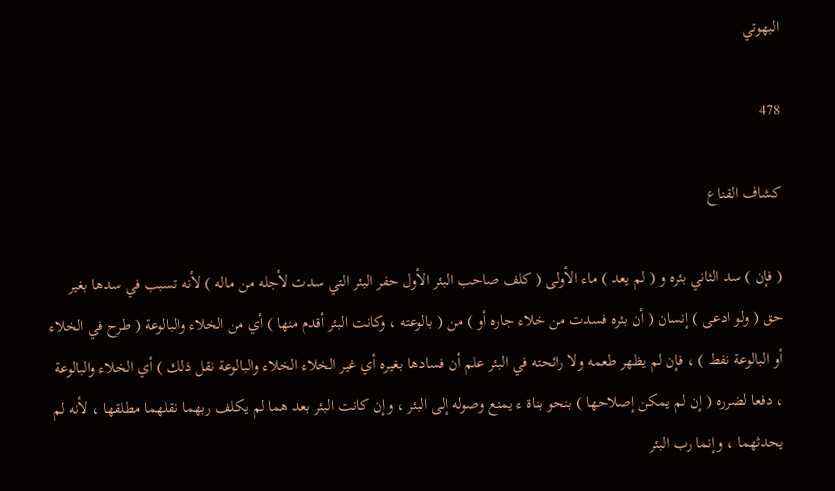البهوتي

478

كشاف القناع

( فإن ) سد الثاني بئره و ( لم يعد ) ماء الأولى ( كلف صاحب البئر الأول حفر البئر التي سدت لأجله من ماله ) لأنه تسبب في سدها بغير حق ( ولو ادعى ) إنسان ( أن بئره فسدت من خلاء جاره أو ) من ( بالوعته ، وكانت البئر أقدم منها ) أي من الخلاء والبالوعة ( طرح في الخلاء أو البالوعة نفط ) ، فإن لم يظهر طعمه ولا رائحته في البئر علم أن فسادها بغيره أي غير الخلاء الخلاء والبالوعة نقل ذلك ) أي الخلاء والبالوعة ، دفعا لضرره ( إن لم يمكن إصلاحها ) بنحو بناة ء يمنع وصوله إلى البئر ، وإن كانت البئر بعد هما لم يكلف ربهما نقلهما مطلقها ، لأنه لم يحدثهما ، وإنما رب البئر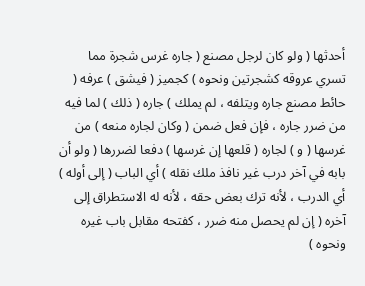أحدثها ( ولو كان لرجل مصنع ( جاره غرس شجرة مما تسري عروقه كشجرتين ونحوه ) كجميز ( فيشق ) عرفه ( حائط مصنع جاره ويتلفه ، لم يملك ) جاره ( ذلك ) لما فيه من ضرر جاره ، فإن فعل ضمن ( وكان لجاره منعه ) من غرسها ( و ) لجاره ( قلعها إن غرسها ) دفعا لضررها ( ولو أن بابه في آخر درب غير نافذ ملك نقله ) أي الباب ( إلى أوله ) أي الدرب ، لأنه ترك بعض حقه ، لأنه له الاستطراق إلى آخره ( إن لم يحصل منه ضرر ، كفتحه مقابل باب غيره ونحوه )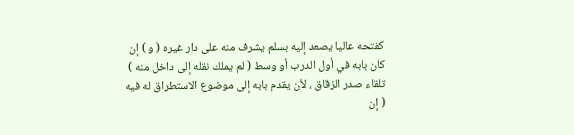كفتحه عاليا يصعد إليه بسلم يشرف منه على دار غيره ( و ) إن كان بابه في أول الدرب أو وسط ( لم يملك نقله إلى داخل منه ) تلقاء صدر الزقاق ، لأن يقدم بابه إلى موضوع الاستطراق له فيه ( إن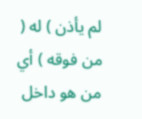لم يأذن ) له ( من فوقه ) أي من هو داخل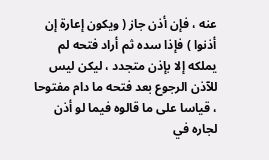عنه ، فإن أذن جاز ( ويكون إعارة إن أذنوا ) فإذا سده ثم أراد فتحه لم يملكه إلا بإذن متجدد ، ليكن ليس للآذن الرجوع بعد فتحه ما دام مفتوحا ، قياسا على ما قالوه فيما لو أذن لجاره في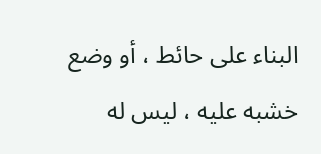البناء على حائط ، أو وضع خشبه عليه ، ليس له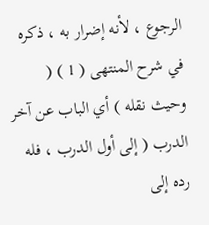الرجوع ، لأنه إضرار به ، ذكره في شرح المنتهى ( 1 ) ( وحيث نقله ) أي الباب عن آخر الدرب ( إلى أول الدرب ، فله رده إلى